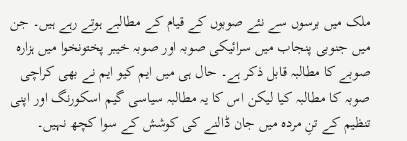ملک میں برسوں سے نئے صوبوں کے قیام کے مطالبے ہوتے رہے ہیں۔ جن میں جنوبی پنجاب میں سرائیکی صوبہ اور صوبہ خیبر پختونخوا میں ہزارہ صوبے کا مطالبہ قابل ذکر ہے۔ حال ہی میں ایم کیو ایم نے بھی کراچی صوبہ کا مطالبہ کیا لیکن اس کا یہ مطالبہ سیاسی گیم اسکورنگ اور اپنی تنظیم کے تنِ مردہ میں جان ڈالنے کی کوشش کے سوا کچھ نہیں۔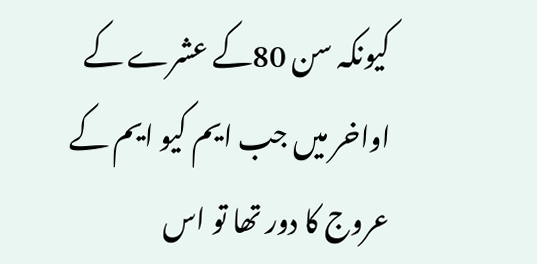کیونکہ سن 80کے عشرے کے اواخر میں جب ایم کیو ایم کے عروج کا دور تھا تو اس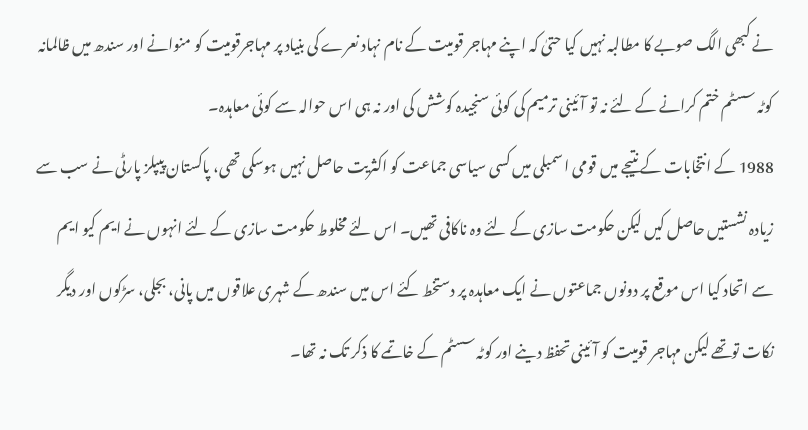نے کبھی الگ صوبے کا مطالبہ نہیں کیا حتیٰ کہ اپنے مہاجر قومیت کے نام نہاد نعرے کی بنیاد پر مہاجرقومیت کو منوانے اور سندھ میں ظالمانہ کوٹہ سسٹم ختم کرانے کے لئے نہ تو آئینی ترمیم کی کوئی سنجیدہ کوشش کی اور نہ ہی اس حوالہ سے کوئی معاہدہ۔
1988 کے انتخابات کے نتیجے میں قومی اسمبلی میں کسی سیاسی جماعت کو اکثریت حاصل نہیں ہوسکی تھی، پاکستان پیپلز پارٹی نے سب سے زیادہ نشستیں حاصل کیں لیکن حکومت سازی کے لئے وہ ناکافی تھیں۔ اس لئے مخلوط حکومت سازی کے لئے انہوں نے ایم کیو ایم سے اتحاد کیا اس موقع پر دونوں جماعتوں نے ایک معاہدہ پر دستخط کئے اس میں سندھ کے شہری علاقوں میں پانی، بجلی، سڑکوں اور دیگر نکات توتھے لیکن مہاجر قومیت کو آئینی تحفظ دینے اور کوٹہ سسٹم کے خاتمے کا ذکر تک نہ تھا۔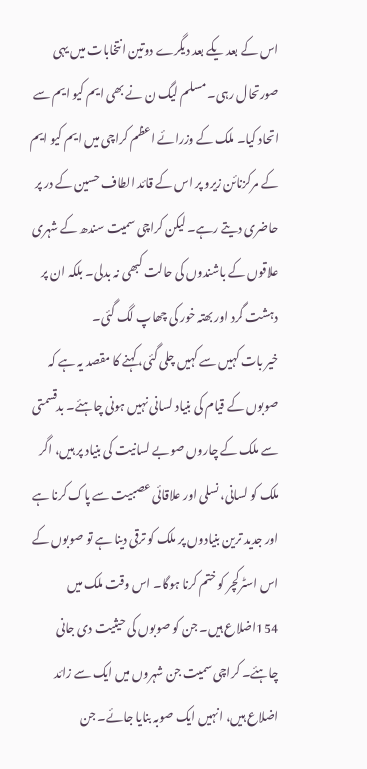اس کے بعد یکے بعد دیگرے دوتین انتخابات میں یہی صورتحال رہی۔ مسلم لیگ ن نے بھی ایم کیو ایم سے اتحاد کیا۔ ملک کے وزرائے اعظم کراچی میں ایم کیو ایم کے مرکزنائن زیرو پر اس کے قائد الطاف حسین کے در پر حاضری دیتے رہے۔ لیکن کراچی سمیت سندھ کے شہری علاقوں کے باشندوں کی حالت کبھی نہ بدلی۔ بلکہ ان پر دہشت گرد اور بھتہ خور کی چھاپ لگ گئی۔
خیر بات کہیں سے کہیں چلی گئی، کہنے کا مقصد یہ ہے کہ صوبوں کے قیام کی بنیاد لسانی نہیں ہونی چاہئے۔ بدقسمتی سے ملک کے چاروں صوبے لسانیت کی بنیاد پر ہیں، اگر ملک کو لسانی، نسلی اور علاقائی عصبیت سے پاک کرنا ہے اور جدید ترین بنیادوں پر ملک کو ترقی دینا ہے تو صوبوں کے اس اسٹرکچر کو ختم کرنا ہوگا۔ اس وقت ملک میں 154اضلاع ہیں۔ جن کو صوبوں کی حیثیت دی جانی چاہئے۔ کراچی سمیت جن شہروں میں ایک سے زائد اضلاع ہیں، انہیں ایک صوبہ بنایا جائے۔ جن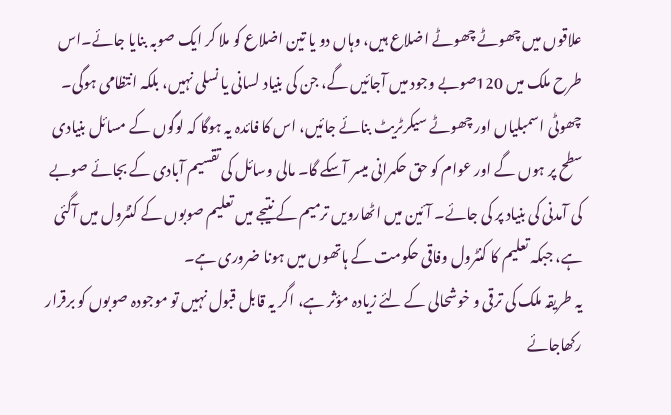علاقوں میں چھوٹے چھوٹے اضلاع ہیں، وہاں دو یا تین اضلاع کو ملا کر ایک صوبہ بنایا جائے۔اس طرح ملک میں 120صوبے وجود میں آجائیں گے، جن کی بنیاد لسانی یا نسلی نہیں، بلکہ انتظامی ہوگی۔
چھوٹی اسمبلیاں اور چھوٹے سیکرٹریٹ بنائے جائیں، اس کا فائدہ یہ ہوگا کہ لوگوں کے مسائل بنیادی سطح پر ہوں گے اور عوام کو حق حکمرانی میسر آسکے گا۔ مالی وسائل کی تقسیم آبادی کے بجائے صوبے کی آمدنی کی بنیاد پر کی جائے۔ آئین میں اٹھارویں ترمیم کے نتیجے میں تعلیم صوبوں کے کنٹرول میں آگئی ہے، جبکہ تعلیم کا کنٹرول وفاقی حکومت کے ہاتھوں میں ہونا ضروری ہے۔
یہ طریقہ ملک کی ترقی و خوشحالی کے لئے زیادہ مؤثر ہے، اگر یہ قابل قبول نہیں تو موجودہ صوبوں کو برقرار رکھاجائے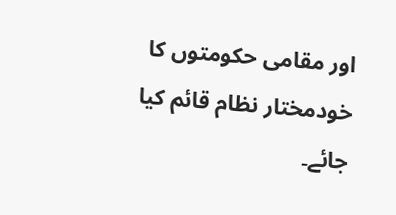اور مقامی حکومتوں کا خودمختار نظام قائم کیا جائے۔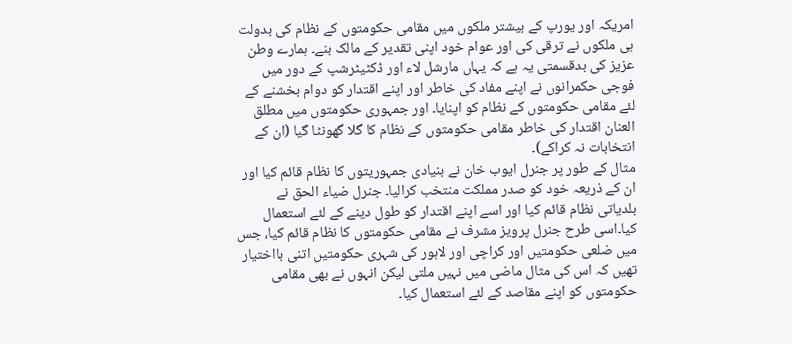امریکہ اور یورپ کے بیشتر ملکوں میں مقامی حکومتوں کے نظام کی بدولت ہی ملکوں نے ترقی کی اور عوام خود اپنی تقدیر کے مالک بنے۔ ہمارے وطن عزیز کی بدقسمتی یہ ہے کہ یہاں مارشل لاء اور ڈکٹیٹرشپ کے دور میں فوجی حکمرانوں نے اپنے مفاد کی خاطر اور اپنے اقتدار کو دوام بخشنے کے لئے مقامی حکومتوں کے نظام کو اپنایا۔ اور جمہوری حکومتوں میں مطلق العنان اقتدار کی خاطر مقامی حکومتوں کے نظام کا گلا گھونٹا گیا (ان کے انتخابات نہ کراکے)۔
مثال کے طور پر جنرل ایوب خان نے بنیادی جمہوریتوں کا نظام قائم کیا اور ان کے ذریعہ خود کو صدر مملکت منتخب کرالیا۔ جنرل ضیاء الحق نے بلدیاتی نظام قائم کیا اور اسے اپنے اقتدار کو طول دینے کے لئے استعمال کیا۔اسی طرح جنرل پرویز مشرف نے مقامی حکومتوں کا نظام قائم کیا، جس میں ضلعی حکومتیں اور کراچی اور لاہور کی شہری حکومتیں اتنی بااختیار تھیں کہ اس کی مثال ماضی میں نہیں ملتی لیکن انہوں نے بھی مقامی حکومتوں کو اپنے مقاصد کے لئے استعمال کیا۔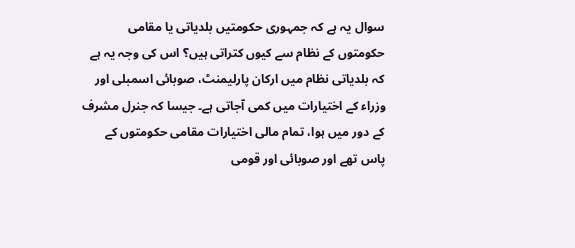سوال یہ ہے کہ جمہوری حکومتیں بلدیاتی یا مقامی حکومتوں کے نظام سے کیوں کتراتی ہیں؟ اس کی وجہ یہ ہے کہ بلدیاتی نظام میں ارکان پارلیمنٹ، صوبائی اسمبلی اور وزراء کے اختیارات میں کمی آجاتی ہے۔ جیسا کہ جنرل مشرف کے دور میں ہوا، تمام مالی اختیارات مقامی حکومتوں کے پاس تھے اور صوبائی اور قومی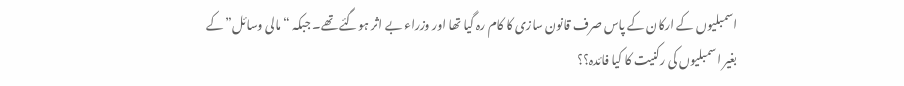اسمبلیوں کے ارکان کے پاس صرف قانون سازی کا کام رہ گیا تھا اور وزراء بے اثر ہوگئے تھے۔ جبکہ “مالی وسائل”کے بغیر اسمبلیوں کی رکنیت کا کیا فائدہ؟؟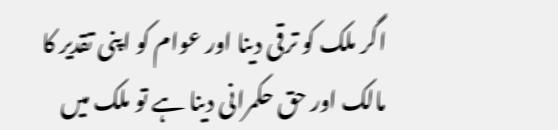اگر ملک کو ترقی دینا اور عوام کو اپنی تقدیر کا مالک اور حق حکمرانی دینا ہے تو ملک میں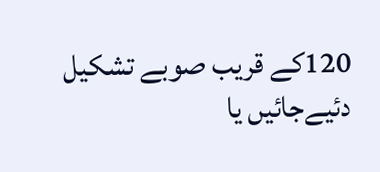120کے قریب صوبے تشکیل دئیےجائیں یا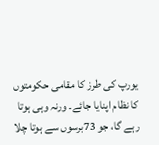یورپ کی طرز کا مقامی حکومتوں کا نظام اپنایا جائے۔ ورنہ وہی ہوتا رہے گا، جو 73برسوں سے ہوتا چلا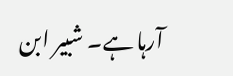آرہا ہے۔ شبیر ابن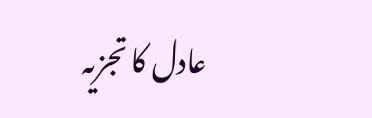عادل کا تجزیہ